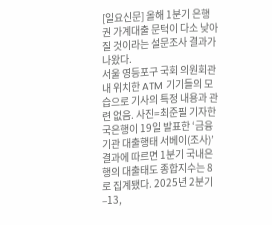[일요신문] 올해 1분기 은행권 가계대출 문턱이 다소 낮아질 것이라는 설문조사 결과가 나왔다.
서울 영등포구 국회 의원회관 내 위치한 ATM 기기들의 모습으로 기사의 특정 내용과 관련 없음. 사진=최준필 기자한국은행이 19일 발표한 ‘금융기관 대출행태 서베이(조사)’ 결과에 따르면 1분기 국내은행의 대출태도 종합지수는 8로 집계됐다. 2025년 2분기 –13,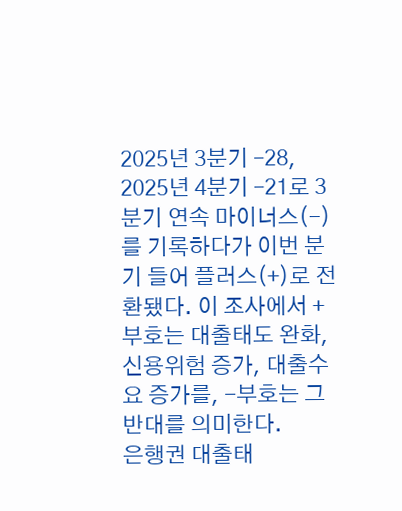2025년 3분기 –28, 2025년 4분기 –21로 3분기 연속 마이너스(-)를 기록하다가 이번 분기 들어 플러스(+)로 전환됐다. 이 조사에서 +부호는 대출태도 완화, 신용위험 증가, 대출수요 증가를, -부호는 그 반대를 의미한다.
은행권 대출태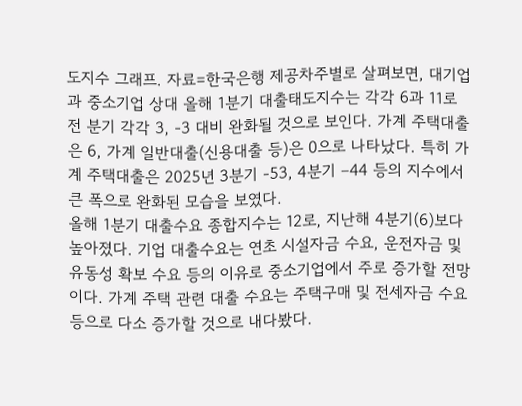도지수 그래프. 자료=한국은행 제공차주별로 살펴보면, 대기업과 중소기업 상대 올해 1분기 대출태도지수는 각각 6과 11로 전 분기 각각 3, -3 대비 완화될 것으로 보인다. 가계 주택대출은 6, 가계 일반대출(신용대출 등)은 0으로 나타났다. 특히 가계 주택대출은 2025년 3분기 -53, 4분기 –44 등의 지수에서 큰 폭으로 완화된 모습을 보였다.
올해 1분기 대출수요 종합지수는 12로, 지난해 4분기(6)보다 높아졌다. 기업 대출수요는 연초 시설자금 수요, 운전자금 및 유동성 확보 수요 등의 이유로 중소기업에서 주로 증가할 전망이다. 가계 주택 관련 대출 수요는 주택구매 및 전세자금 수요 등으로 다소 증가할 것으로 내다봤다.